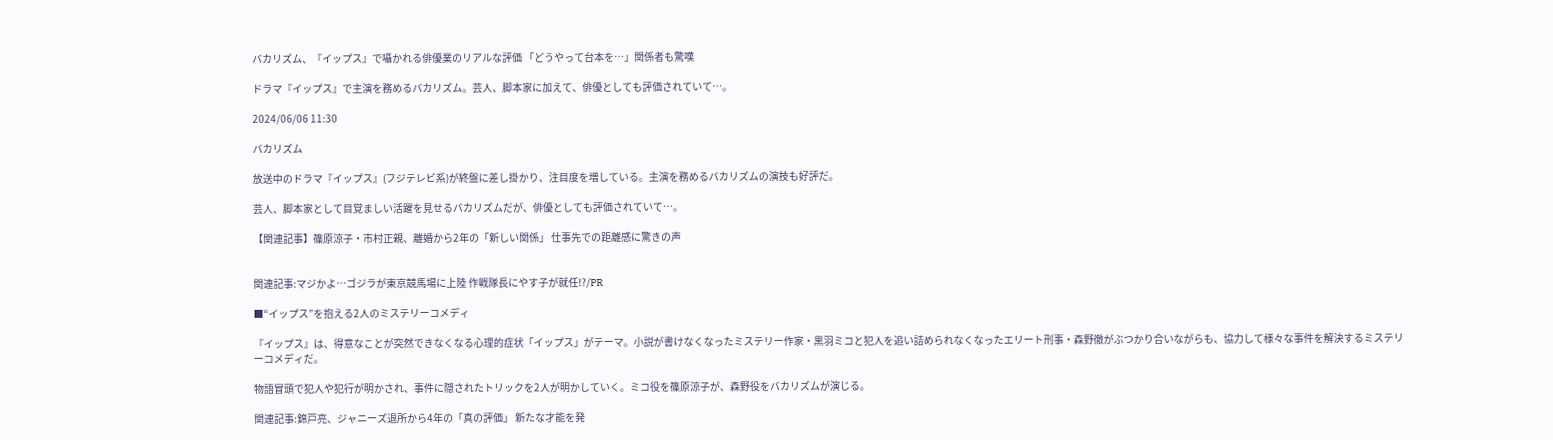バカリズム、『イップス』で囁かれる俳優業のリアルな評価 「どうやって台本を…」関係者も驚嘆

ドラマ『イップス』で主演を務めるバカリズム。芸人、脚本家に加えて、俳優としても評価されていて…。

2024/06/06 11:30

バカリズム

放送中のドラマ『イップス』(フジテレビ系)が終盤に差し掛かり、注目度を増している。主演を務めるバカリズムの演技も好評だ。

芸人、脚本家として目覚ましい活躍を見せるバカリズムだが、俳優としても評価されていて…。

【関連記事】篠原涼子・市村正親、離婚から2年の「新しい関係」 仕事先での距離感に驚きの声


関連記事:マジかよ…ゴジラが東京競馬場に上陸 作戦隊長にやす子が就任!?/PR

■“イップス”を抱える2人のミステリーコメディ

『イップス』は、得意なことが突然できなくなる心理的症状「イップス」がテーマ。小説が書けなくなったミステリー作家・黒羽ミコと犯人を追い詰められなくなったエリート刑事・森野徹がぶつかり合いながらも、協力して様々な事件を解決するミステリーコメディだ。

物語冒頭で犯人や犯行が明かされ、事件に隠されたトリックを2人が明かしていく。ミコ役を篠原涼子が、森野役をバカリズムが演じる。

関連記事:錦戸亮、ジャニーズ退所から4年の「真の評価」 新たな才能を発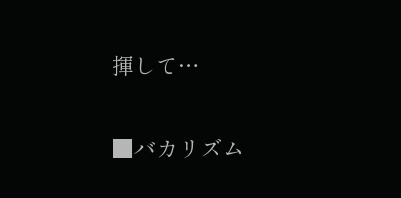揮して…

■バカリズム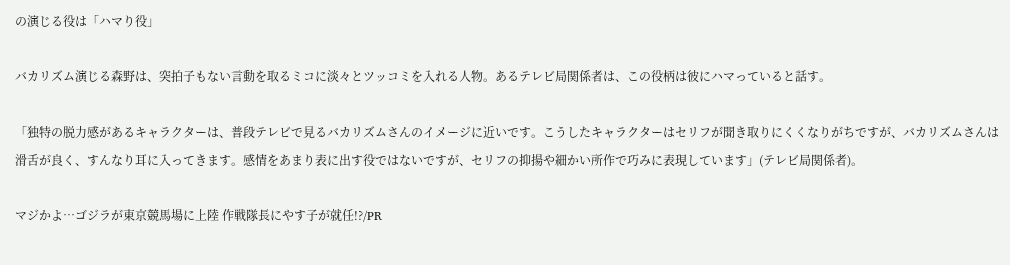の演じる役は「ハマり役」

バカリズム演じる森野は、突拍子もない言動を取るミコに淡々とツッコミを入れる人物。あるテレビ局関係者は、この役柄は彼にハマっていると話す。

「独特の脱力感があるキャラクターは、普段テレビで見るバカリズムさんのイメージに近いです。こうしたキャラクターはセリフが聞き取りにくくなりがちですが、バカリズムさんは滑舌が良く、すんなり耳に入ってきます。感情をあまり表に出す役ではないですが、セリフの抑揚や細かい所作で巧みに表現しています」(テレビ局関係者)。

マジかよ…ゴジラが東京競馬場に上陸 作戦隊長にやす子が就任!?/PR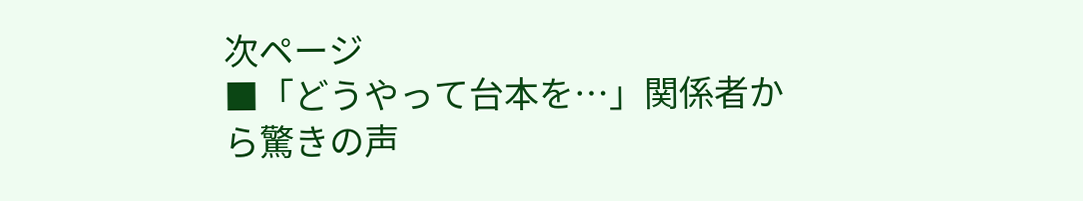次ページ
■「どうやって台本を…」関係者から驚きの声